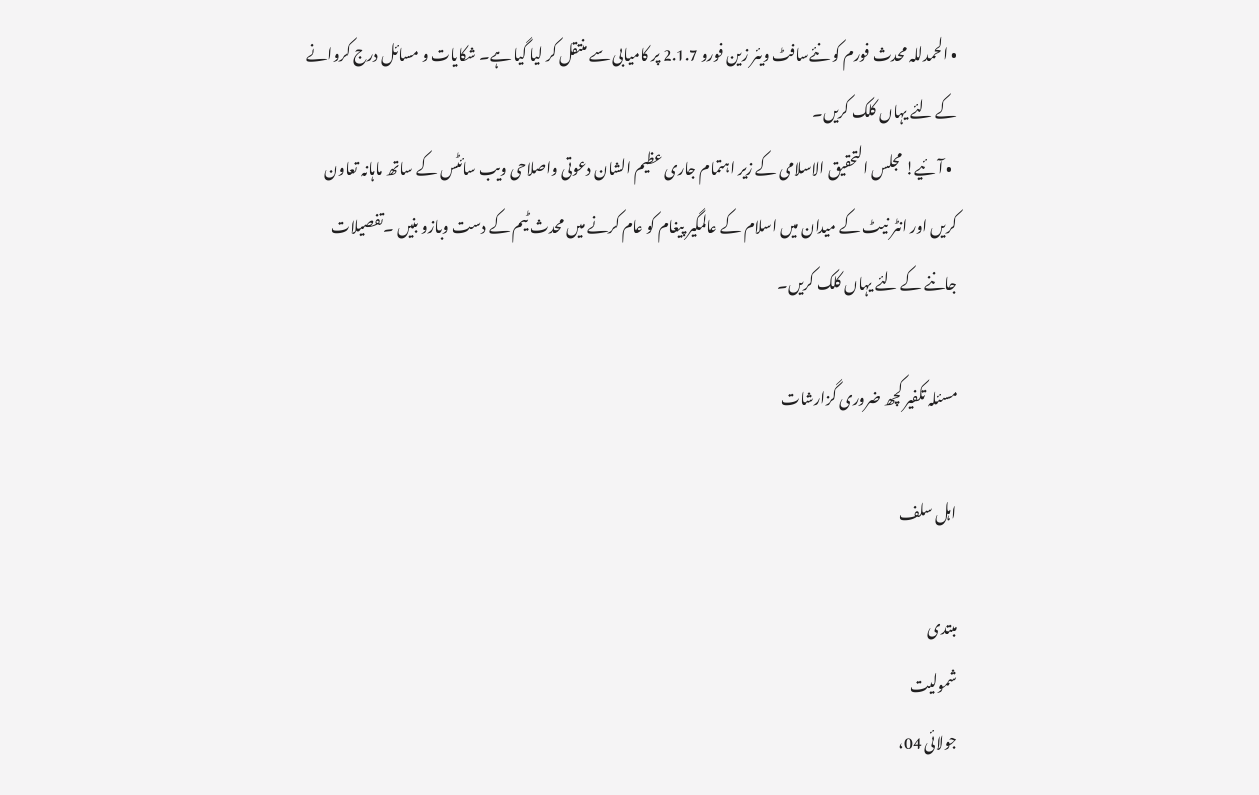• الحمدللہ محدث فورم کو نئےسافٹ ویئر زین فورو 2.1.7 پر کامیابی سے منتقل کر لیا گیا ہے۔ شکایات و مسائل درج کروانے کے لئے یہاں کلک کریں۔
  • آئیے! مجلس التحقیق الاسلامی کے زیر اہتمام جاری عظیم الشان دعوتی واصلاحی ویب سائٹس کے ساتھ ماہانہ تعاون کریں اور انٹر نیٹ کے میدان میں اسلام کے عالمگیر پیغام کو عام کرنے میں محدث ٹیم کے دست وبازو بنیں ۔تفصیلات جاننے کے لئے یہاں کلک کریں۔

مسئلہ تکفیر کچھ ضروری گزارشات

اہل سلف

مبتدی
شمولیت
جولائی 04،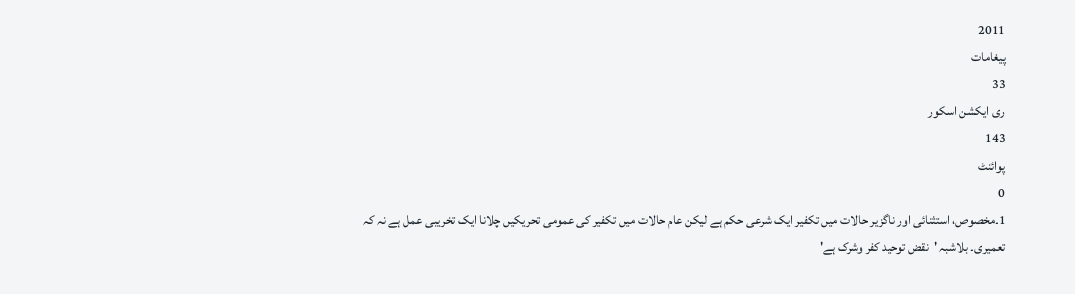2011
پیغامات
33
ری ایکشن اسکور
143
پوائنٹ
0
1۔مخصوص، استثنائی اور ناگزیر حالات میں تکفیر ایک شرعی حکم ہے لیکن عام حالات میں تکفیر کی عمومی تحریکیں چلانا ایک تخریبی عمل ہے نہ کہ تعمیری۔ بلاشبہ 'نقض توحید کفر وشرک ہے'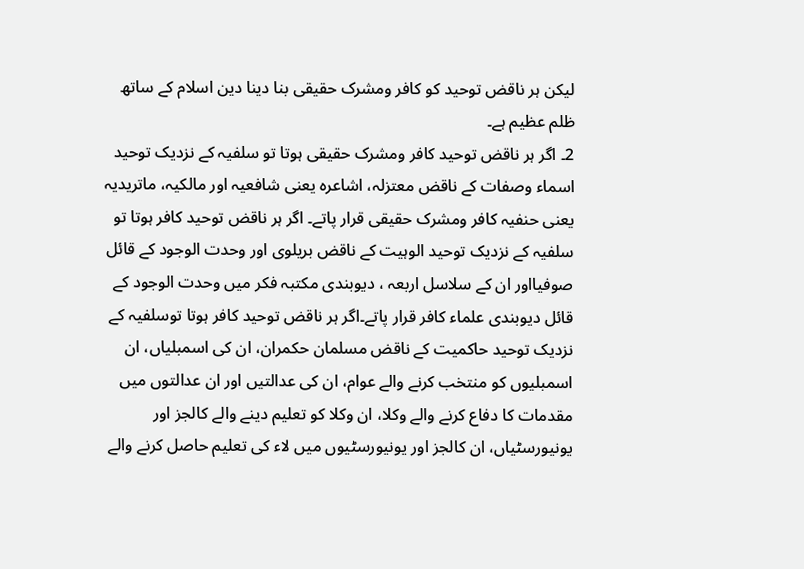لیکن ہر ناقض توحید کو کافر ومشرک حقیقی بنا دینا دین اسلام کے ساتھ ظلم عظیم ہے۔
2۔ اگر ہر ناقض توحید کافر ومشرک حقیقی ہوتا تو سلفیہ کے نزدیک توحید اسماء وصفات کے ناقض معتزلہ، اشاعرہ یعنی شافعیہ اور مالکیہ، ماتریدیہ یعنی حنفیہ کافر ومشرک حقیقی قرار پاتے۔ اگر ہر ناقض توحید کافر ہوتا تو سلفیہ کے نزدیک توحید الوہیت کے ناقض بریلوی اور وحدت الوجود کے قائل صوفیااور ان کے سلاسل اربعہ ، دیوبندی مکتبہ فکر میں وحدت الوجود کے قائل دیوبندی علماء کافر قرار پاتے۔اگر ہر ناقض توحید کافر ہوتا توسلفیہ کے نزدیک توحید حاکمیت کے ناقض مسلمان حکمران، ان کی اسمبلیاں، ان اسمبلیوں کو منتخب کرنے والے عوام، ان کی عدالتیں اور ان عدالتوں میں مقدمات کا دفاع کرنے والے وکلا، ان وکلا کو تعلیم دینے والے کالجز اور یونیورسٹیاں، ان کالجز اور یونیورسٹیوں میں لاء کی تعلیم حاصل کرنے والے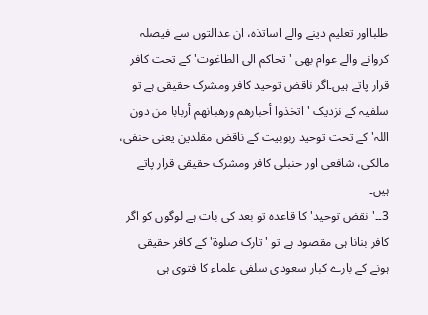طلبااور تعلیم دینے والے اساتذہ، ان عدالتوں سے فیصلہ کروانے والے عوام بھی 'تحاکم الی الطاغوت' کے تحت کافر قرار پاتے ہیں۔اگر ناقض توحید کافر ومشرک حقیقی ہے تو سلفیہ کے نزدیک 'اتخذوا أحبارھم ورھبانھم أربابا من دون اللہ' کے تحت توحید ربوبیت کے ناقض مقلدین یعنی حنفی، مالکی، شافعی اور حنبلی کافر ومشرک حقیقی قرار پاتے ہیں۔
3۔۔'نقض توحید' کا قاعدہ تو بعد کی بات ہے لوگوں کو اگر کافر بنانا ہی مقصود ہے تو 'تارک صلوة' کے کافر حقیقی ہونے کے بارے کبار سعودی سلفی علماء کا فتوی ہی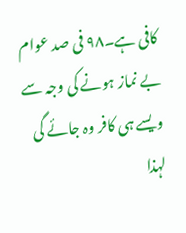کافی ہے۔٩٨ فی صد عوام بے نماز ہونے کی وجہ سے ویسے ہی کافر وہ جائے گی لہذا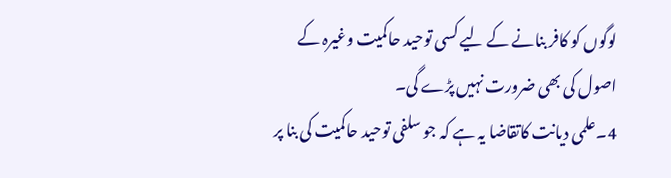لوگوں کو کافر بنانے کے لیے کسی توحید حاکمیت وغیرہ کے اصول کی بھی ضرورت نہیں پڑے گی۔
4۔علمی دیانت کاتقاضا یہ ہے کہ جو سلفی توحید حاکمیت کی بنا پر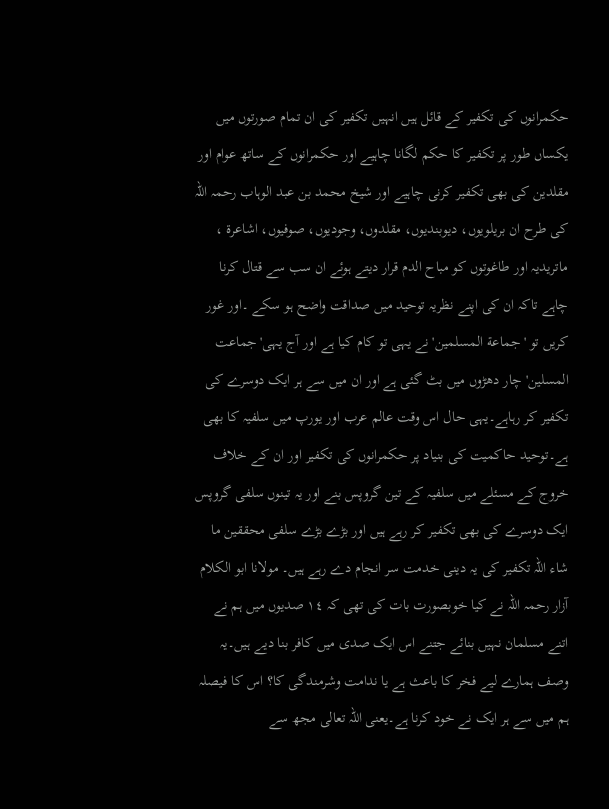حکمرانوں کی تکفیر کے قائل ہیں انہیں تکفیر کی ان تمام صورتوں میں یکساں طور پر تکفیر کا حکم لگانا چاہیے اور حکمرانوں کے ساتھ عوام اور مقلدین کی بھی تکفیر کرنی چاہیے اور شیخ محمد بن عبد الوہاب رحمہ اللہ کی طرح ان بریلویوں، دیوبندیوں، مقلدوں، وجودیوں، صوفیوں، اشاعرة ، ماتریدیہ اور طاغوتوں کو مباح الدم قرار دیتے ہوئے ان سب سے قتال کرنا چاہے تاکہ ان کی اپنے نظریہ توحید میں صداقت واضح ہو سکے ۔اور غور کریں تو 'جماعة المسلمین' نے یہی تو کام کیا ہے اور آج یہی'جماعت المسلین' چار دھڑوں میں بٹ گئی ہے اور ان میں سے ہر ایک دوسرے کی تکفیر کر رہاہے۔یہی حال اس وقت عالم عرب اور یورپ میں سلفیہ کا بھی ہے۔توحید حاکمیت کی بنیاد پر حکمرانوں کی تکفیر اور ان کے خلاف خروج کے مسئلے میں سلفیہ کے تین گروپس بنے اور یہ تینوں سلفی گروپس ایک دوسرے کی بھی تکفیر کر رہے ہیں اور بڑے بڑے سلفی محققین ما شاء اللہ تکفیر کی یہ دینی خدمت سر انجام دے رہے ہیں۔ مولانا ابو الکلام آزار رحمہ اللہ نے کیا خوبصورت بات کی تھی کہ ١٤ صدیوں میں ہم نے اتنے مسلمان نہیں بنائے جتنے اس ایک صدی میں کافر بنا دیے ہیں۔یہ وصف ہمارے لیے فخر کا باعث ہے یا ندامت وشرمندگی کا؟ اس کا فیصلہ ہم میں سے ہر ایک نے خود کرنا ہے۔یعنی اللہ تعالی مجھ سے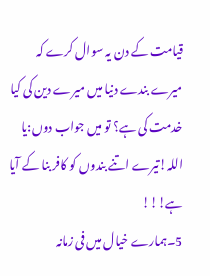قیامت کے دن یہ سوال کرے کہ میرے بندے دنیا میں میرے دین کی کیا خدمت کی ہے؟ تو میں جواب دوں:یا اللہ!تیرے اتنے بندوں کو کافر بنا کے آیا ہے!!!
5۔ہمارے خیال میں فی زمانہ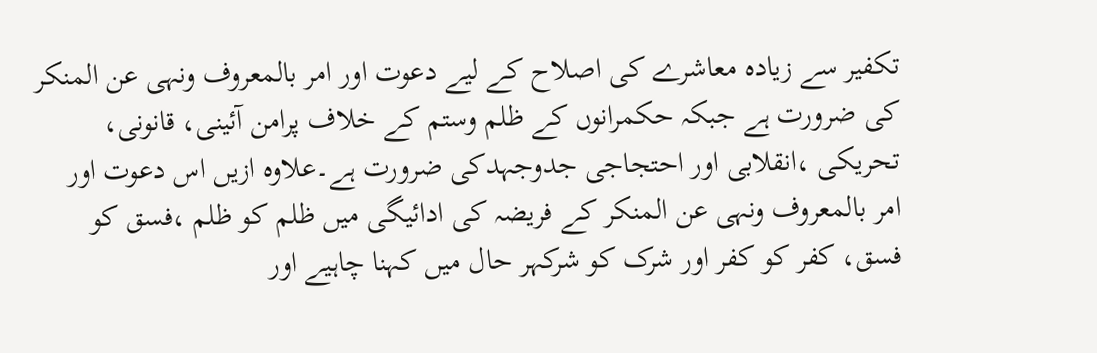تکفیر سے زیادہ معاشرے کی اصلاح کے لیے دعوت اور امر بالمعروف ونہی عن المنکر کی ضرورت ہے جبکہ حکمرانوں کے ظلم وستم کے خلاف پرامن آئینی، قانونی، تحریکی ،انقلابی اور احتجاجی جدوجہدکی ضرورت ہے۔علاوہ ازیں اس دعوت اور امر بالمعروف ونہی عن المنکر کے فریضہ کی ادائیگی میں ظلم کو ظلم ،فسق کو فسق، کفر کو کفر اور شرک کو شرکہر حال میں کہنا چاہیے اور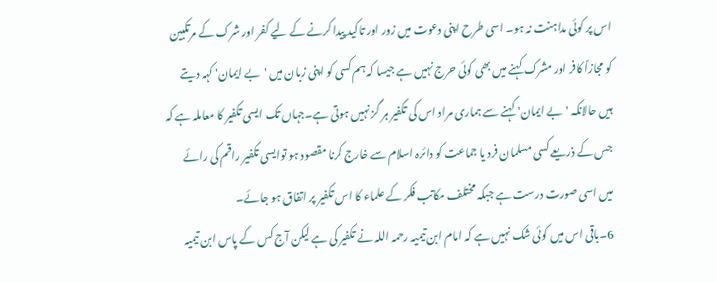اس پر کوئی مداہنت نہ ہو۔ اسی طرح اپنی دعوت میں زور اور تاکید پیدا کرنے کے لیے کفر اور شرک کے مرتکبین کو مجازاً کافر اور مشرک کہنے میں بھی کوئی حرج نہیں ہے جیسا کہ ہم کسی کو اپنی زبان میں 'بے ایمان' کہہ دیتے ہیں حالانکہ 'بے ایمان' کہنے سے ہماری مراد اس کی تکفیر ہر گز نہیں ہوتی ہے۔جہاں تک ایسی تکفیر کا معاملہ ہے کہ جس کے ذریعے کسی مسلمان فرد یا جماعت کو دائرہ اسلام سے خارج کرنا مقصود ہو توایسی تکفیر راقم کی رائے میں اسی صورت درست ہے جبکہ مختلف مکاتب فکر کے علماء کا اس تکفیر پر اتفاق ہو جائے۔
6۔باقی اس میں کوئی شک نہیں ہے کہ امام ابن تیمیہ رحمہ اللہ نے تکفیر کی ہے لیکن آج کس کے پاس ابن تیمیہ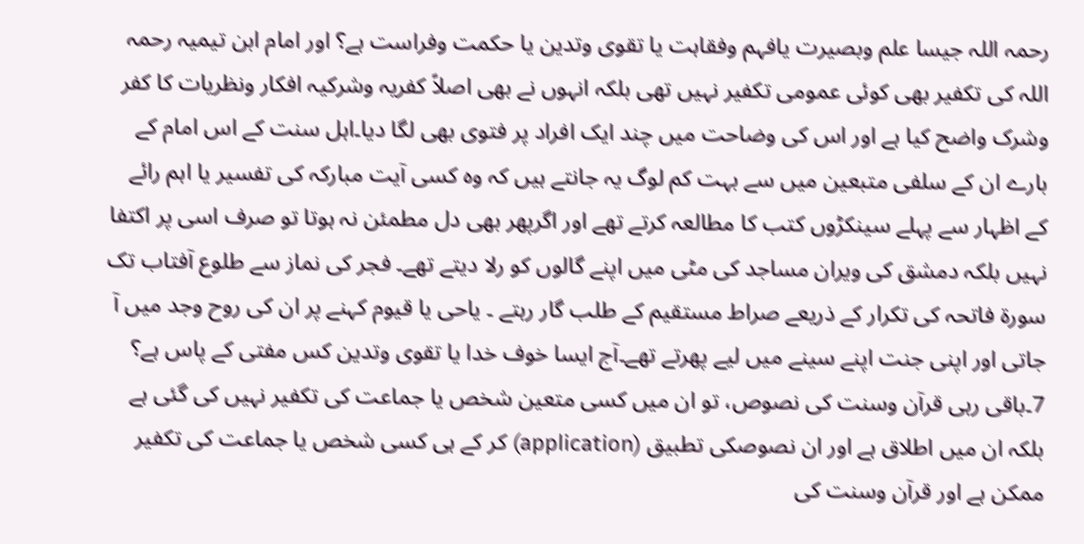رحمہ اللہ جیسا علم وبصیرت یافہم وفقاہت یا تقوی وتدین یا حکمت وفراست ہے؟ اور امام ابن تیمیہ رحمہ اللہ کی تکفیر بھی کوئی عمومی تکفیر نہیں تھی بلکہ انہوں نے بھی اصلاً کفریہ وشرکیہ افکار ونظریات کا کفر وشرک واضح کیا ہے اور اس کی وضاحت میں چند ایک افراد پر فتوی بھی لگا دیا۔اہل سنت کے اس امام کے بارے ان کے سلفی متبعین میں سے بہت کم لوگ یہ جانتے ہیں کہ وہ کسی آیت مبارکہ کی تفسیر یا اہم رائے کے اظہار سے پہلے سینکڑوں کتب کا مطالعہ کرتے تھے اور اگرپھر بھی دل مطمئن نہ ہوتا تو صرف اسی پر اکتفا نہیں بلکہ دمشق کی ویران مساجد کی مٹی میں اپنے گالوں کو رلا دیتے تھے۔ فجر کی نماز سے طلوع آفتاب تک سورة فاتحہ کی تکرار کے ذریعے صراط مستقیم کے طلب گار رہتے ۔ یاحی یا قیوم کہنے پر ان کی روح وجد میں آ جاتی اور اپنی جنت اپنے سینے میں لیے پھرتے تھے۔آج ایسا خوف خدا یا تقوی وتدین کس مفتی کے پاس ہے؟
7۔باقی رہی قرآن وسنت کی نصوص، تو ان میں کسی متعین شخص یا جماعت کی تکفیر نہیں کی گئی ہے بلکہ ان میں اطلاق ہے اور ان نصوصکی تطبیق (application) کر کے ہی کسی شخص یا جماعت کی تکفیر ممکن ہے اور قرآن وسنت کی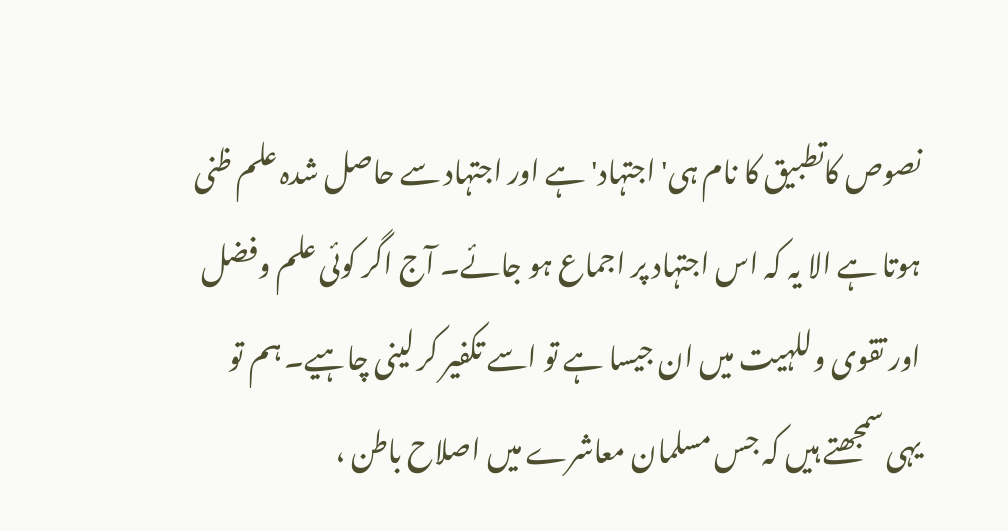نصوص کاتطبیق کا نام ہی' اجتہاد' ہے اور اجتہاد سے حاصل شدہ علم ظنی ہوتا ہے الا یہ کہ اس اجتہاد پر اجماع ہو جائے۔ آج اگر کوئی علم وفضل اور تقوی وللہیت میں ان جیسا ہے تو اسے تکفیر کر لینی چاہیے۔ ہم تو یہی سمجھتے ہیں کہ جس مسلمان معاشرے میں اصلاح باطن ،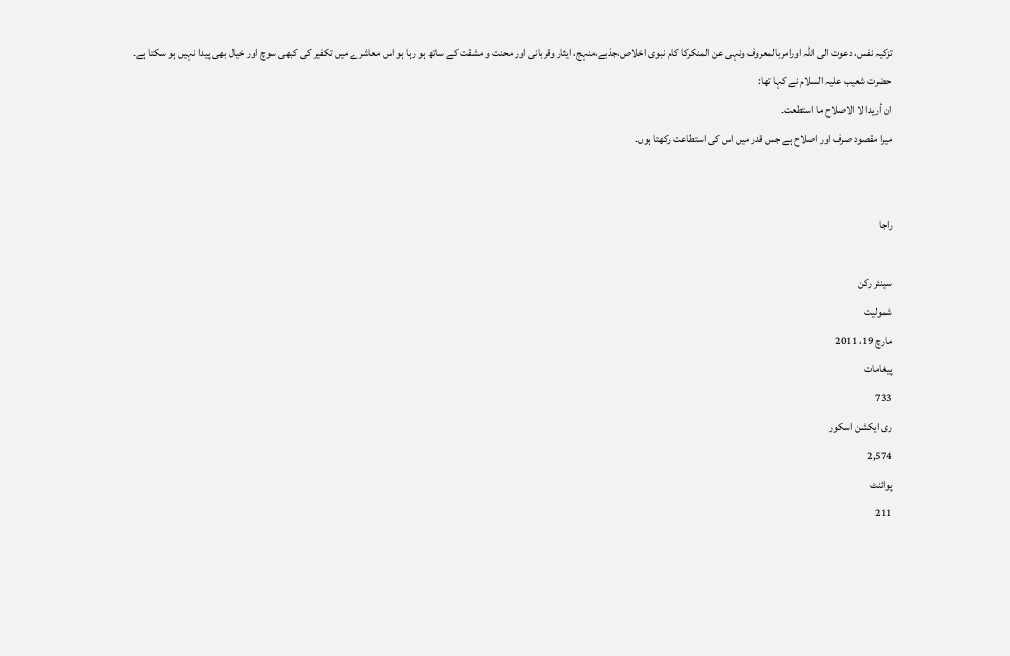تزکیہ نفس، دعوت الی اللہ اورامربالمعروف ونہی عن المنکرکا کام نبوی اخلاص،جذبے،منہج، ایثار وقربانی اور محنت و مشقت کے ساتھ ہو رہا ہو اس معاشرے میں تکفیر کی کبھی سوچ اور خیال بھی پیدا نہیں ہو سکتا ہے۔
حضرت شعیب علیہ السلام نے کہا تھا:
ان أریدا لا الاصلاح ما استطعت۔
میرا مقصود صرف اور اصلاح ہے جس قدر میں اس کی استطاعت رکھتا ہوں۔


راجا

سینئر رکن
شمولیت
مارچ 19، 2011
پیغامات
733
ری ایکشن اسکور
2,574
پوائنٹ
211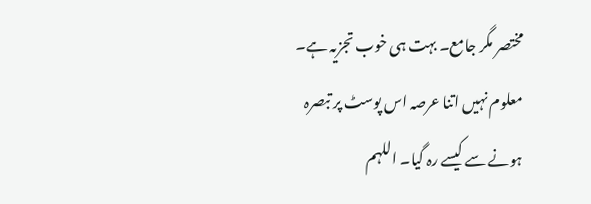مختصر مگر جامع۔ بہت ہی خوب تجزیہ ہے۔
معلوم نہیں اتنا عرصہ اس پوسٹ پر تبصرہ ہونے سے کیسے رہ گیا۔ اللہم